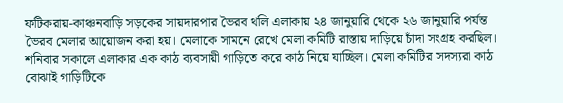ফটিকরায়-কাঞ্চনবাড়ি সড়কের সায়দারপার ভৈরব থলি এলাকায় ২৪ জানুয়ারি থেকে ২৬ জানুয়ারি পর্যন্ত ভৈরব মেলার আয়োজন করা হয়। মেলাকে সামনে রেখে মেলা কমিটি রাস্তায় দাড়িয়ে চাঁদা সংগ্রহ করছিল। শনিবার সকালে এলাকার এক কাঠ ব্যবসায়ী গাড়িতে করে কাঠ নিয়ে যাচ্ছিল। মেলা কমিটির সদস্যরা কাঠ বোঝাই গাড়িটিকে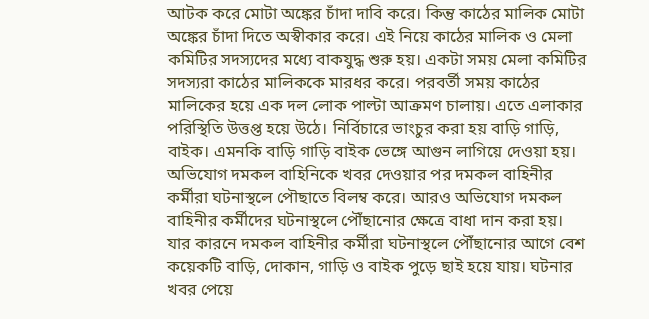আটক করে মোটা অঙ্কের চাঁদা দাবি করে। কিন্তু কাঠের মালিক মোটা অঙ্কের চাঁদা দিতে অস্বীকার করে। এই নিয়ে কাঠের মালিক ও মেলা কমিটির সদস্যদের মধ্যে বাকযুদ্ধ শুরু হয়। একটা সময় মেলা কমিটির সদস্যরা কাঠের মালিককে মারধর করে। পরবর্তী সময় কাঠের মালিকের হয়ে এক দল লোক পাল্টা আক্রমণ চালায়। এতে এলাকার পরিস্থিতি উত্তপ্ত হয়ে উঠে। নির্বিচারে ভাংচুর করা হয় বাড়ি গাড়ি, বাইক। এমনকি বাড়ি গাড়ি বাইক ভেঙ্গে আগুন লাগিয়ে দেওয়া হয়। অভিযোগ দমকল বাহিনিকে খবর দেওয়ার পর দমকল বাহিনীর কর্মীরা ঘটনাস্থলে পৌছাতে বিলম্ব করে। আরও অভিযোগ দমকল বাহিনীর কর্মীদের ঘটনাস্থলে পৌঁছানোর ক্ষেত্রে বাধা দান করা হয়। যার কারনে দমকল বাহিনীর কর্মীরা ঘটনাস্থলে পৌঁছানোর আগে বেশ কয়েকটি বাড়ি, দোকান, গাড়ি ও বাইক পুড়ে ছাই হয়ে যায়। ঘটনার খবর পেয়ে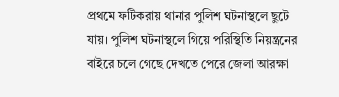প্রথমে ফটিকরায় থানার পুলিশ ঘটনাস্থলে ছুটে যায়। পুলিশ ঘটনাস্থলে গিয়ে পরিস্থিতি নিয়ন্ত্রনের বাইরে চলে গেছে দেখতে পেরে জেলা আরক্ষা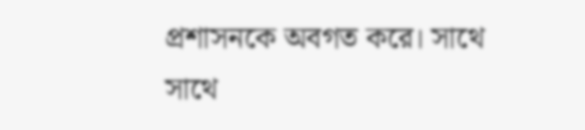প্রশাসনকে অবগত করে। সাথে সাথে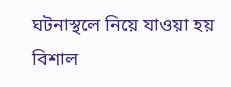ঘটনাস্থলে নিয়ে যাওয়া হয় বিশাল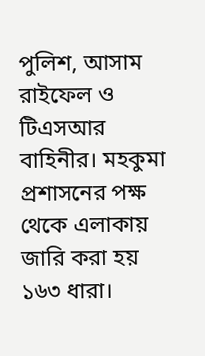পুলিশ, আসাম রাইফেল ও টিএসআর বাহিনীর। মহকুমা প্রশাসনের পক্ষ থেকে এলাকায় জারি করা হয় ১৬৩ ধারা।